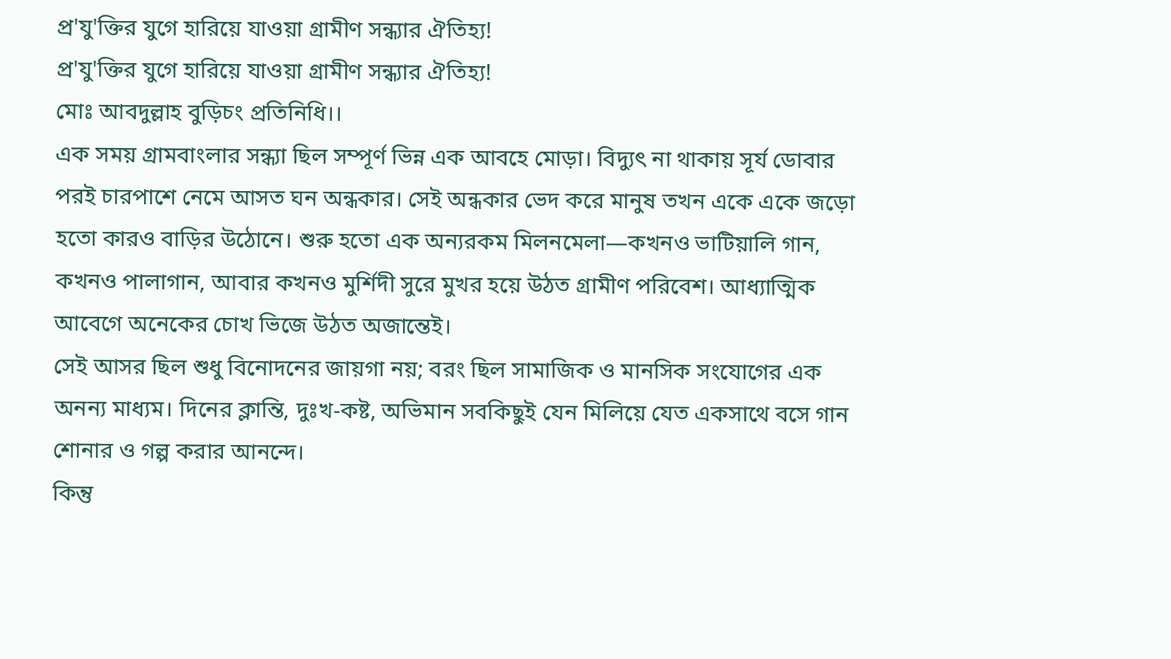প্র'যু'ক্তির যুগে হারিয়ে যাওয়া গ্রামীণ সন্ধ্যার ঐতিহ্য!
প্র'যু'ক্তির যুগে হারিয়ে যাওয়া গ্রামীণ সন্ধ্যার ঐতিহ্য!
মোঃ আবদুল্লাহ বুড়িচং প্রতিনিধি।।
এক সময় গ্রামবাংলার সন্ধ্যা ছিল সম্পূর্ণ ভিন্ন এক আবহে মোড়া। বিদ্যুৎ না থাকায় সূর্য ডোবার পরই চারপাশে নেমে আসত ঘন অন্ধকার। সেই অন্ধকার ভেদ করে মানুষ তখন একে একে জড়ো হতো কারও বাড়ির উঠোনে। শুরু হতো এক অন্যরকম মিলনমেলা—কখনও ভাটিয়ালি গান, কখনও পালাগান, আবার কখনও মুর্শিদী সুরে মুখর হয়ে উঠত গ্রামীণ পরিবেশ। আধ্যাত্মিক আবেগে অনেকের চোখ ভিজে উঠত অজান্তেই।
সেই আসর ছিল শুধু বিনোদনের জায়গা নয়; বরং ছিল সামাজিক ও মানসিক সংযোগের এক অনন্য মাধ্যম। দিনের ক্লান্তি, দুঃখ-কষ্ট, অভিমান সবকিছুই যেন মিলিয়ে যেত একসাথে বসে গান শোনার ও গল্প করার আনন্দে।
কিন্তু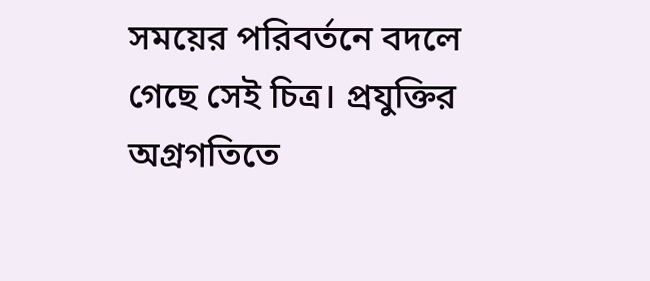সময়ের পরিবর্তনে বদলে গেছে সেই চিত্র। প্রযুক্তির অগ্রগতিতে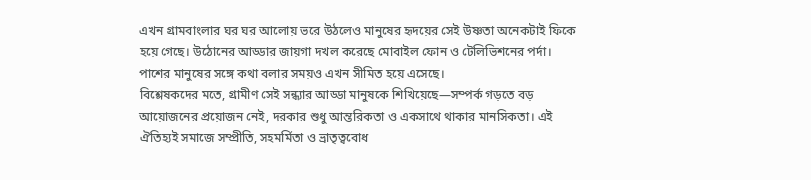এখন গ্রামবাংলার ঘর ঘর আলোয় ভরে উঠলেও মানুষের হৃদয়ের সেই উষ্ণতা অনেকটাই ফিকে হয়ে গেছে। উঠোনের আড্ডার জায়গা দখল করেছে মোবাইল ফোন ও টেলিভিশনের পর্দা।
পাশের মানুষের সঙ্গে কথা বলার সময়ও এখন সীমিত হয়ে এসেছে।
বিশ্লেষকদের মতে, গ্রামীণ সেই সন্ধ্যার আড্ডা মানুষকে শিখিয়েছে—সম্পর্ক গড়তে বড় আয়োজনের প্রয়োজন নেই, দরকার শুধু আন্তরিকতা ও একসাথে থাকার মানসিকতা। এই ঐতিহ্যই সমাজে সম্প্রীতি, সহমর্মিতা ও ভ্রাতৃত্ববোধ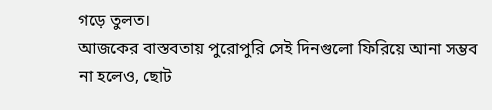গড়ে তুলত।
আজকের বাস্তবতায় পুরোপুরি সেই দিনগুলো ফিরিয়ে আনা সম্ভব না হলেও, ছোট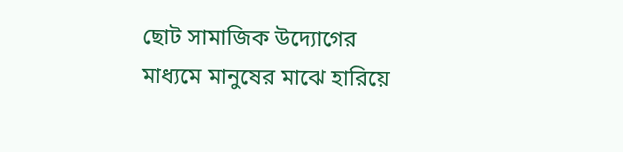ছোট সামাজিক উদ্যোগের মাধ্যমে মানুষের মাঝে হারিয়ে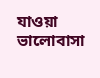যাওয়া ভালোবাসা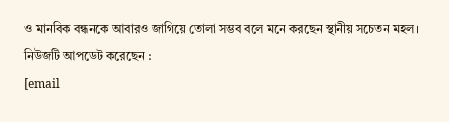ও মানবিক বন্ধনকে আবারও জাগিয়ে তোলা সম্ভব বলে মনে করছেন স্থানীয় সচেতন মহল।
নিউজটি আপডেট করেছেন :
[email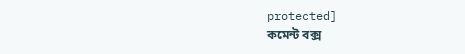protected]
কমেন্ট বক্স